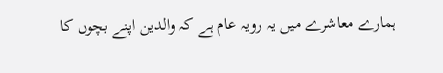ہمارے معاشرے میں یہ رویہ عام ہے کہ والدین اپنے بچوں کا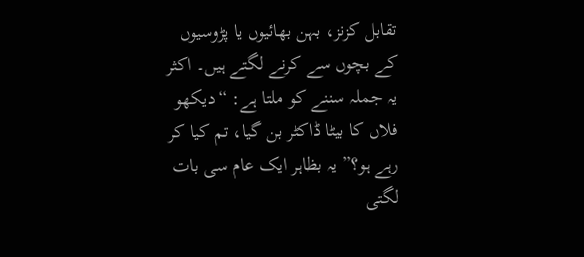تقابل کزنز، بہن بھائیوں یا پڑوسیوں کے بچوں سے کرنے لگتے ہیں۔ اکثر یہ جملہ سننے کو ملتا ہے: “دیکھو فلاں کا بیٹا ڈاکٹر بن گیا، تم کیا کر رہے ہو؟” یہ بظاہر ایک عام سی بات لگتی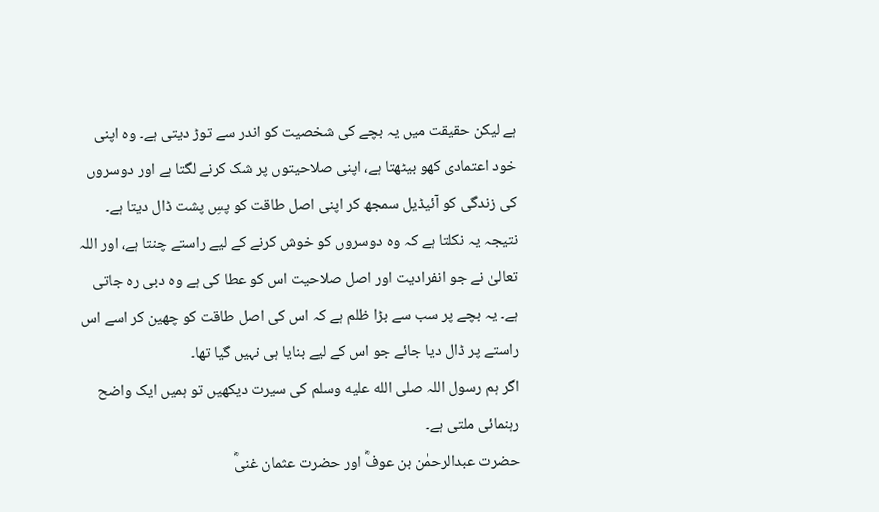ہے لیکن حقیقت میں یہ بچے کی شخصیت کو اندر سے توڑ دیتی ہے۔ وہ اپنی خود اعتمادی کھو بیٹھتا ہے، اپنی صلاحیتوں پر شک کرنے لگتا ہے اور دوسروں کی زندگی کو آئیڈیل سمجھ کر اپنی اصل طاقت کو پسِ پشت ڈال دیتا ہے۔ نتیجہ یہ نکلتا ہے کہ وہ دوسروں کو خوش کرنے کے لیے راستے چنتا ہے، اور اللہ تعالیٰ نے جو انفرادیت اور اصل صلاحیت اس کو عطا کی ہے وہ دبی رہ جاتی ہے۔ یہ بچے پر سب سے بڑا ظلم ہے کہ اس کی اصل طاقت کو چھین کر اسے اس راستے پر ڈال دیا جائے جو اس کے لیے بنایا ہی نہیں گیا تھا۔
اگر ہم رسول اللہ صلى الله عليه وسلم کی سیرت دیکھیں تو ہمیں ایک واضح رہنمائی ملتی ہے۔
حضرت عبدالرحمٰن بن عوفؓ اور حضرت عثمان غنیؓ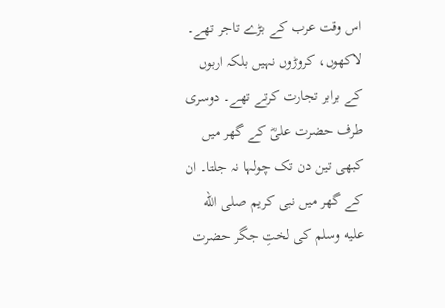اس وقت عرب کے بڑے تاجر تھے۔ لاکھوں، کروڑوں نہیں بلکہ اربوں کے برابر تجارت کرتے تھے۔ دوسری طرف حضرت علیؓ کے گھر میں کبھی تین دن تک چولہا نہ جلتا۔ ان کے گھر میں نبی کریم صلى الله عليه وسلم کی لختِ جگر حضرت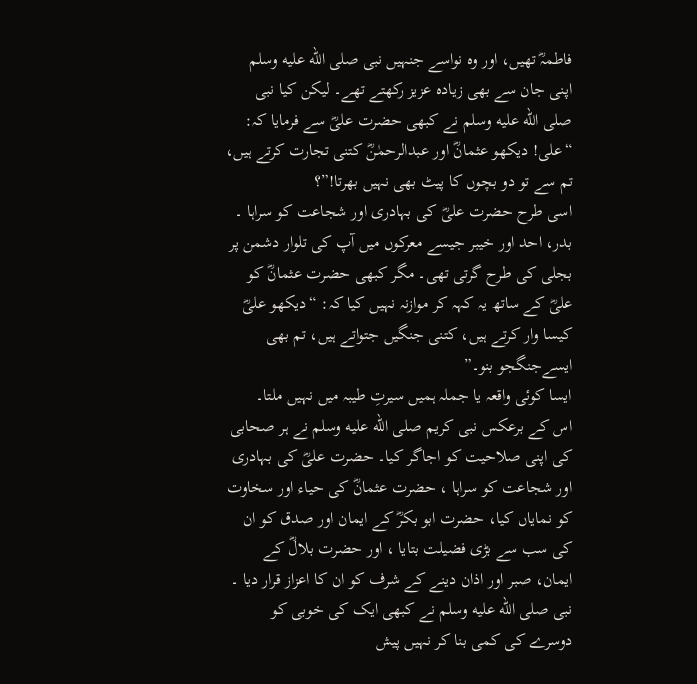فاطمہؓ تھیں، اور وہ نواسے جنہیں نبی صلى الله عليه وسلم اپنی جان سے بھی زیادہ عزیز رکھتے تھے۔ لیکن کیا نبی صلى الله عليه وسلم نے کبھی حضرت علیؓ سے فرمایا کہ:
“علی! دیکھو عثمانؓ اور عبدالرحمٰنؓ کتنی تجارت کرتے ہیں، تم سے تو دو بچوں کا پیٹ بھی نہیں بھرتا!”؟
اسی طرح حضرت علیؓ کی بہادری اور شجاعت کو سراہا ۔ بدر، احد اور خیبر جیسے معرکوں میں آپ کی تلوار دشمن پر بجلی کی طرح گرتی تھی۔ مگر کبھی حضرت عثمانؓ کو علیؓ کے ساتھ یہ کہہ کر موازنہ نہیں کیا کہ: “دیکھو علیؓ کیسا وار کرتے ہیں، کتنی جنگیں جتواتے ہیں، تم بھی ایسےجنگجو بنو۔”
ایسا کوئی واقعہ یا جملہ ہمیں سیرتِ طیبہ میں نہیں ملتا۔
اس کے برعکس نبی کریم صلى الله عليه وسلم نے ہر صحابی کی اپنی صلاحیت کو اجاگر کیا۔ حضرت علیؓ کی بہادری اور شجاعت کو سراہا ، حضرت عثمانؓ کی حیاء اور سخاوت کو نمایاں کیا، حضرت ابو بکرؓ کے ایمان اور صدق کو ان کی سب سے بڑی فضیلت بتایا ، اور حضرت بلالؓ کے ایمان، صبر اور اذان دینے کے شرف کو ان کا اعزاز قرار دیا ۔ نبی صلى الله عليه وسلم نے کبھی ایک کی خوبی کو دوسرے کی کمی بنا کر نہیں پیش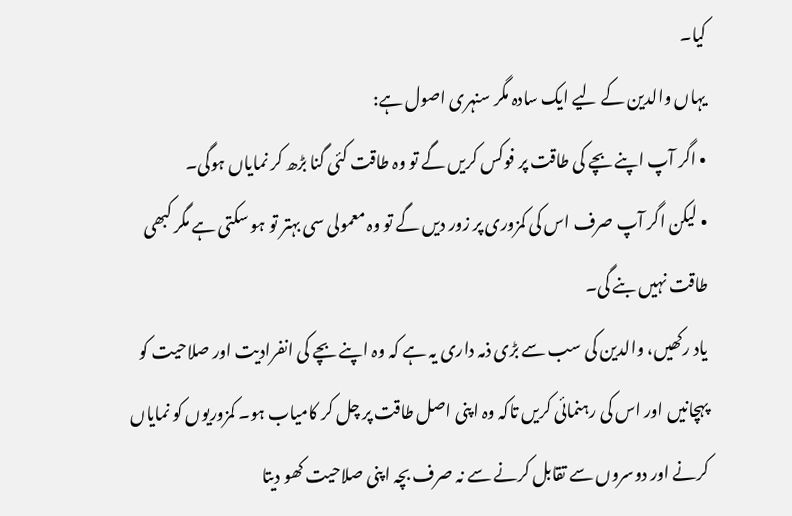کیا۔
یہاں والدین کے لیے ایک سادہ مگر سنہری اصول ہے:
• اگر آپ اپنے بچے کی طاقت پر فوکس کریں گے تو وہ طاقت کئی گنا بڑھ کر نمایاں ہوگی۔
• لیکن اگر آپ صرف اس کی کمزوری پر زور دیں گے تو وہ معمولی سی بہتر تو ہو سکتی ہے مگر کبھی طاقت نہیں بنے گی۔
یاد رکھیں، والدین کی سب سے بڑی ذمہ داری یہ ہے کہ وہ اپنے بچے کی انفرادیت اور صلاحیت کو پہچانیں اور اس کی رہنمائی کریں تاکہ وہ اپنی اصل طاقت پر چل کر کامیاب ہو۔ کمزوریوں کو نمایاں کرنے اور دوسروں سے تقابل کرنے سے نہ صرف بچہ اپنی صلاحیت کھو دیتا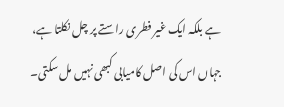ہے بلکہ ایک غیر فطری راستے پر چل نکلتا ہے، جہاں اس کی اصل کامیابی کبھی نہیں مل سکتی۔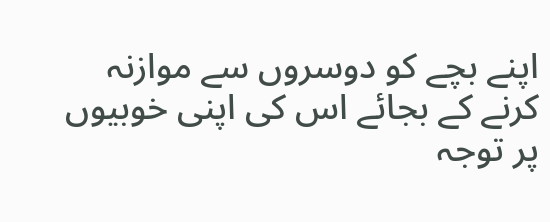اپنے بچے کو دوسروں سے موازنہ کرنے کے بجائے اس کی اپنی خوبیوں پر توجہ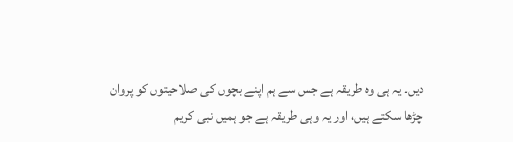دیں۔ یہ ہی وہ طریقہ ہے جس سے ہم اپنے بچوں کی صلاحیتوں کو پروان چڑھا سکتے ہیں، اور یہ وہی طریقہ ہے جو ہمیں نبی کریم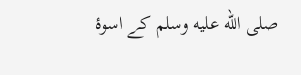صلى الله عليه وسلم کے اسوۂ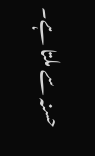حسنہ سے ملتا ہے۔